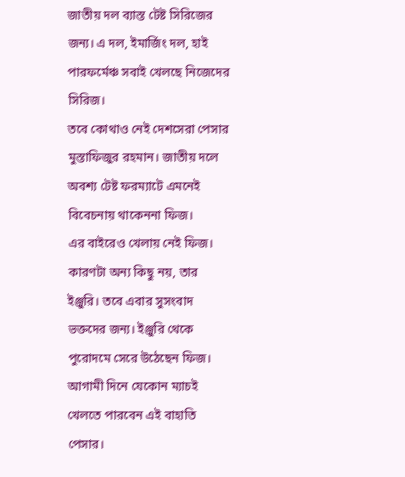জাতীয় দল ব্যাস্ত টেষ্ট সিরিজের জন্য। এ দল, ইমার্জিং দল, হাই পারফর্মেঞ্চ সবাই খেলছে নিজেদের সিরিজ।
তবে কোথাও নেই দেশসেরা পেসার মুস্তাফিজুর রহমান। জাতীয় দলে অবশ্য টেষ্ট ফরম্যাটে এমনেই বিবেচনায় থাকেননা ফিজ।
এর বাইরেও খেলায় নেই ফিজ। কারণটা অন্য কিছু নয়, তার ইঞ্জুরি। তবে এবার সুসংবাদ ভক্তদের জন্য। ইঞ্জুরি থেকে পুরোদমে সেরে উঠেছেন ফিজ। আগামী দিনে যেকোন ম্যাচই খেলতে পারবেন এই বাহাতি পেসার।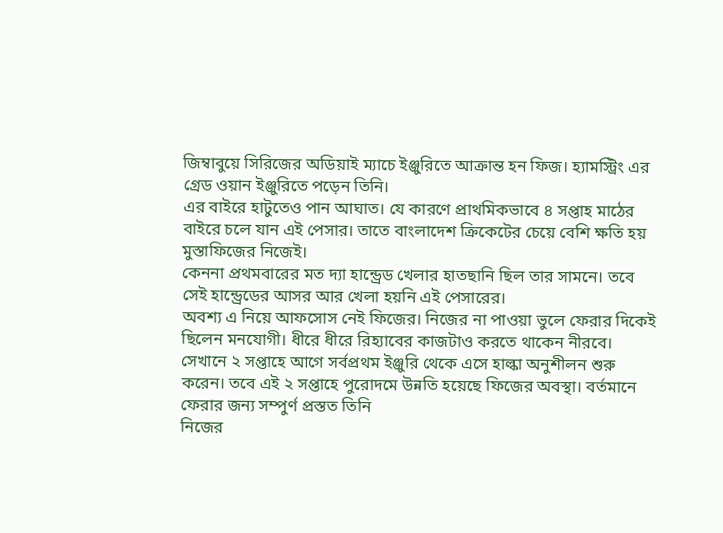জিম্বাবুয়ে সিরিজের অডিয়াই ম্যাচে ইঞ্জুরিতে আক্রান্ত হন ফিজ। হ্যামস্ট্রিং এর গ্রেড ওয়ান ইঞ্জুরিতে পড়েন তিনি।
এর বাইরে হাটুতেও পান আঘাত। যে কারণে প্রাথমিকভাবে ৪ সপ্তাহ মাঠের বাইরে চলে যান এই পেসার। তাতে বাংলাদেশ ক্রিকেটের চেয়ে বেশি ক্ষতি হয় মুস্তাফিজের নিজেই।
কেননা প্রথমবারের মত দ্যা হান্ড্রেড খেলার হাতছানি ছিল তার সামনে। তবে সেই হান্ড্রেডের আসর আর খেলা হয়নি এই পেসারের।
অবশ্য এ নিয়ে আফসোস নেই ফিজের। নিজের না পাওয়া ভুলে ফেরার দিকেই ছিলেন মনযোগী। ধীরে ধীরে রিহ্যাবের কাজটাও করতে থাকেন নীরবে।
সেখানে ২ সপ্তাহে আগে সর্বপ্রথম ইঞ্জুরি থেকে এসে হাল্কা অনুশীলন শুরু করেন। তবে এই ২ সপ্তাহে পুরোদমে উন্নতি হয়েছে ফিজের অবস্থা। বর্তমানে ফেরার জন্য সম্পুর্ণ প্রস্তত তিনি
নিজের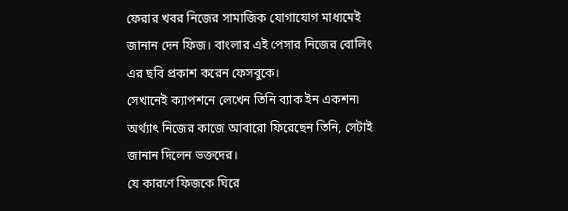ফেরার খবর নিজের সামাজিক যোগাযোগ মাধ্যমেই জানান দেন ফিজ। বাংলার এই পেসার নিজের বোলিং এর ছবি প্রকাশ করেন ফেসবুকে।
সেখানেই ক্যাপশনে লেখেন তিনি ব্যাক ইন একশন৷ অর্থ্যাৎ নিজের কাজে আবারো ফিরেছেন তিনি, সেটাই জানান দিলেন ভক্তদের।
যে কারণে ফিজকে ঘিরে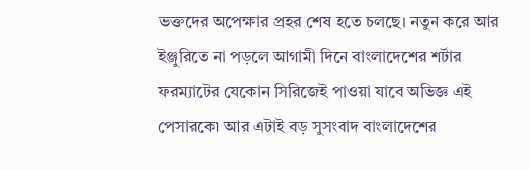ভক্তদের অপেক্ষার প্রহর শেষ হতে চলছে। নতুন করে আর ইঞ্জুরিতে না পড়লে আগামী দিনে বাংলাদেশের শর্টার ফরম্যাটের যেকোন সিরিজেই পাওয়া যাবে অভিজ্ঞ এই পেসারকে৷ আর এটাই বড় সুসংবাদ বাংলাদেশের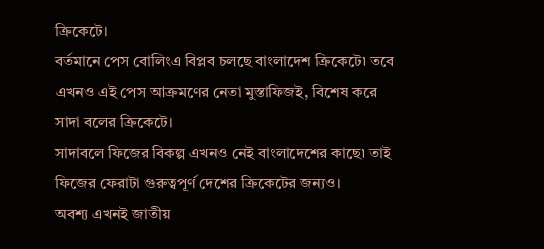ক্রিকেটে।
বর্তমানে পেস বোলিংএ বিপ্লব চলছে বাংলাদেশ ক্রিকেটে৷ তবে এখনও এই পেস আক্রমণের নেতা মুস্তাফিজই, বিশেষ করে সাদা বলের ক্রিকেটে।
সাদাবলে ফিজের বিকল্প এখনও নেই বাংলাদেশের কাছে৷ তাই ফিজের ফেরাটা গুরুত্বপূর্ণ দেশের ক্রিকেটের জন্যও।
অবশ্য এখনই জাতীয়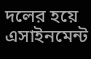দলের হয়ে এসাইনমেন্ট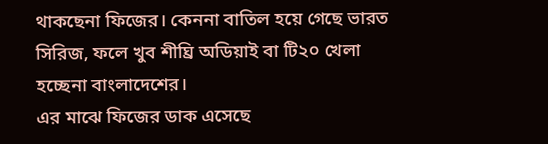থাকছেনা ফিজের। কেননা বাতিল হয়ে গেছে ভারত সিরিজ, ফলে খুব শীঘ্রি অডিয়াই বা টি২০ খেলা হচ্ছেনা বাংলাদেশের।
এর মাঝে ফিজের ডাক এসেছে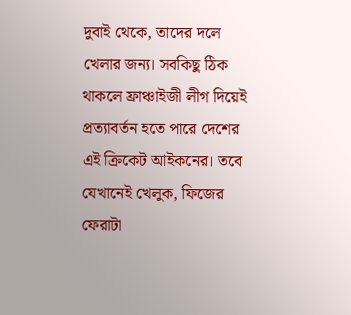দুবাই থেকে, তাদের দলে খেলার জন্য। সবকিছু ঠিক থাকলে ফ্রাঞ্চাইজী লীগ দিয়েই প্রত্যাবর্তন হতে পারে দেশের এই ক্রিকেট আইকনের। তবে যেখানেই খেলুক, ফিজের ফেরাটা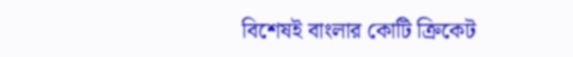বিশেষই বাংলার কোটি ক্রিকেট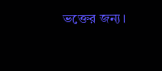ভক্তের জন্য।